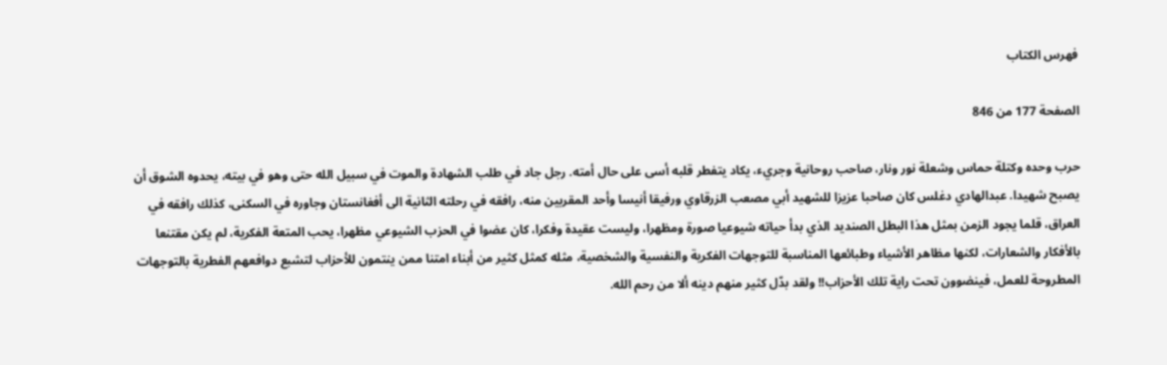فهرس الكتاب

الصفحة 177 من 846

حرب وحده وكتلة حماس وشعلة نور ونار، صاحب روحانية وجريء، يكاد يتفطر قلبه أسى على حال أمته. رجل جاد في طلب الشهادة والموت في سبيل الله حتى وهو في بيته، يحدوه الشوق أن يصبح شهيدا. عبدالهادي دغلس كان صاحبا عزيزا للشهيد أبي مصعب الزرقاوي ورفيقا أنيسا وأحد المقربين منه، رافقه في رحلته الثانية الى أفغانستان وجاوره في السكنى، كذلك رافقه في العراق، قلما يجود الزمن بمثل هذا البطل الصنديد الذي بدأ حياته شيوعيا صورة ومظهرا، وليست عقيدة وفكرا، كان عضوا في الحزب الشيوعي مظهرا، يحب المتعة الفكرية، لم يكن مقتنعا بالأفكار والشعارات، لكنها مظاهر الأشياء وطبائعها المناسبة للتوجهات الفكرية والنفسية والشخصية، مثله كمثل كثير من أبناء امتنا ممن ينتمون للأحزاب لتشبع دوافعهم الفطرية بالتوجهات المطروحة للعمل، فينضوون تحت راية تلك الأحزاب!! ولقد بدّل كثير منهم دينه ألا من رحم الله.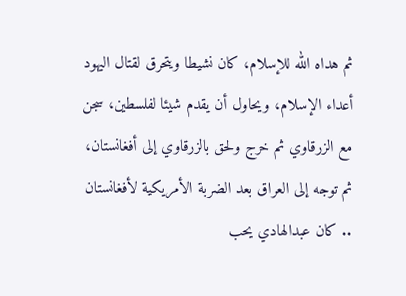ثم هداه الله للإسلام، كان نشيطا ويتحرق لقتال اليهود أعداء الإسلام، ويحاول أن يقدم شيئا لفلسطين، سجن مع الزرقاوي ثم خرج ولحق بالزرقاوي إلى أفغانستان، ثم توجه إلى العراق بعد الضربة الأمريكية لأفغانستان .. كان عبدالهادي يحب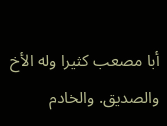أبا مصعب كثيرا وله الأخ والصديق. والخادم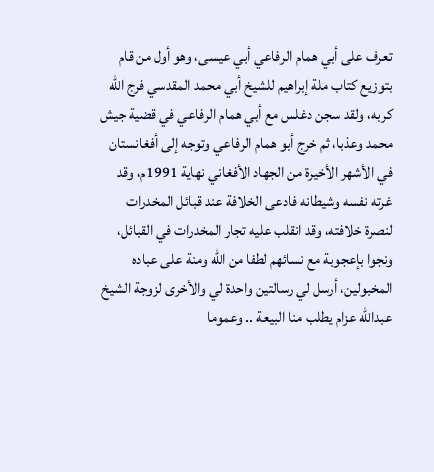تعرف على أبي همام الرفاعي أبي عيسى، وهو أول من قام بتوزيع كتاب ملة إبراهيم للشيخ أبي محمد المقدسي فرج الله كربه، ولقد سجن دغلس مع أبي همام الرفاعي في قضية جيش محمد وعذبا، ثم خرج أبو همام الرفاعي وتوجه إلى أفغانستان في الأشهر الأخيرة من الجهاد الأفغاني نهاية 1991م، وقد غرته نفسه وشيطانه فادعى الخلافة عند قبائل المخدرات لنصرة خلافته، وقد انقلب عليه تجار المخدرات في القبائل، ونجوا بإعجوبة مع نسائهم لطفا من الله ومنة على عباده المخبولين، أرسل لي رسالتين واحدة لي والأخرى لزوجة الشيخ عبدالله عزام يطلب منا البيعة .. وعموما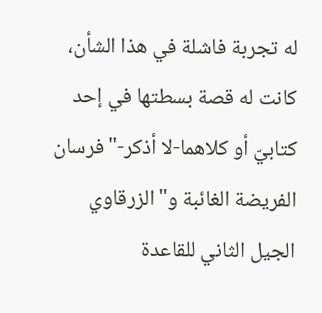له تجربة فاشلة في هذا الشأن، كانت له قصة بسطتها في إحد كتابيّ أو كلاهما-لا أذكر-"فرسان الفريضة الغائبة و"الزرقاوي الجيل الثاني للقاعدة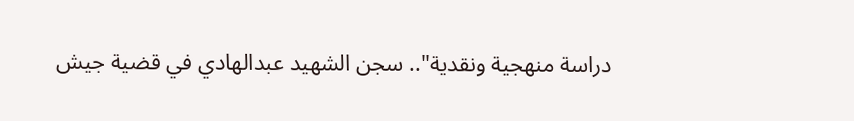دراسة منهجية ونقدية".. سجن الشهيد عبدالهادي في قضية جيش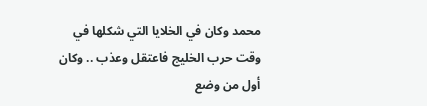محمد وكان في الخلايا التي شكلها في وقت حرب الخليج فاعتقل وعذب .. وكان أول من وضع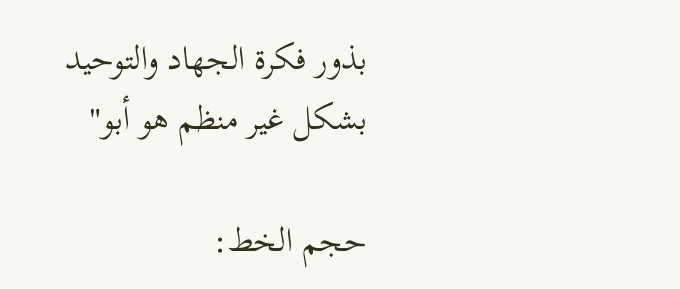بذور فكرة الجهاد والتوحيد بشكل غير منظم هو أبو"

حجم الخط: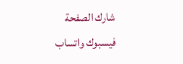شارك الصفحة
فيسبوك واتساب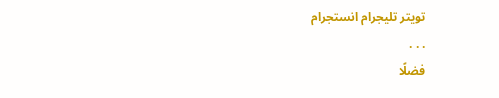تويتر تليجرام انستجرام
. . .
فضلًا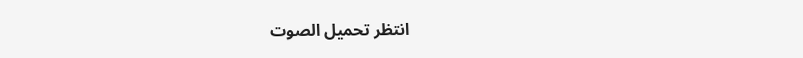انتظر تحميل الصوت